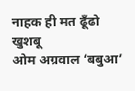नाहक ही मत ढूँढो खुशबू
ओम अग्रवाल ‘बबुआ’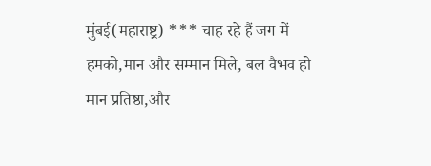मुंबई(महाराष्ट्र) *** चाह रहे हैं जग में हमको,मान और सम्मान मिले, बल वैभव हो मान प्रतिष्ठा,और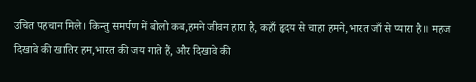उचित पहचान मिले। किन्तु समर्पण में बोलो कब,हमने जीवन हारा है, कहाँ हृदय से चाहा हमने,भारत जाँ से प्यारा है॥ महज दिखावे की खातिर हम,भारत की जय गाते हैं, और दिखावे की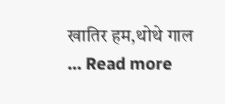खातिर हम,थोथे गाल … Read more